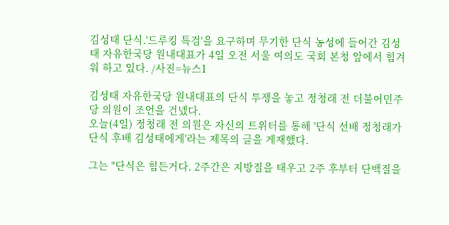김성태 단식.'드루킹 특검'을 요구하며 무기한 단식 농성에 들어간 김성태 자유한국당 원내대표가 4일 오전 서울 여의도 국회 본청 앞에서 힘겨워 하고 있다. /사진=뉴스1

김성태 자유한국당 원내대표의 단식 투쟁을 놓고 정청래 전 더불어민주당 의원이 조언을 건넸다.
오늘(4일) 정청래 전 의원은 자신의 트위터를 통해 '단식 선배 정청래가 단식 후배 김성태에게'라는 제목의 글을 게재했다.

그는 "단식은 힘든거다. 2주간은 지방질을 태우고 2주 후부터 단백질을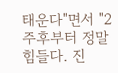태운다"면서 "2주후부터 정말 힘들다. 진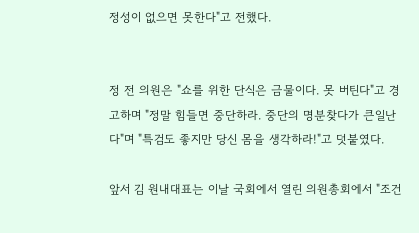정성이 없으면 못한다"고 전했다.


정 전 의원은 "쇼를 위한 단식은 금물이다. 못 버틴다"고 경고하며 "정말 힘들면 중단하라. 중단의 명분찾다가 큰일난다"며 "특검도 좋지만 당신 몸을 생각하라!"고 덧붙였다.

앞서 김 원내대표는 이날 국회에서 열린 의원총회에서 "조건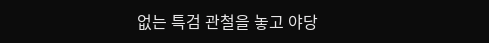없는 특검 관철을 놓고 야당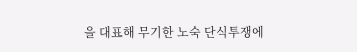을 대표해 무기한 노숙 단식투쟁에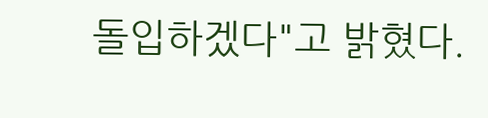돌입하겠다"고 밝혔다.